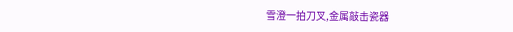雪澄一拍刀叉,金属敲击瓷器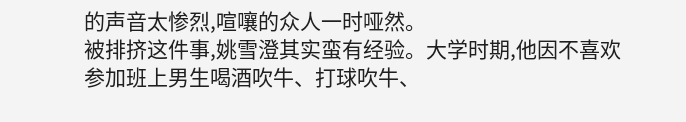的声音太惨烈,喧嚷的众人一时哑然。
被排挤这件事,姚雪澄其实蛮有经验。大学时期,他因不喜欢参加班上男生喝酒吹牛、打球吹牛、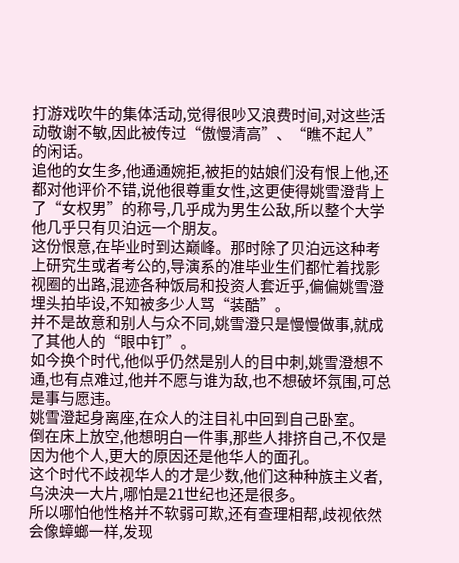打游戏吹牛的集体活动,觉得很吵又浪费时间,对这些活动敬谢不敏,因此被传过“傲慢清高”、“瞧不起人”的闲话。
追他的女生多,他通通婉拒,被拒的姑娘们没有恨上他,还都对他评价不错,说他很尊重女性,这更使得姚雪澄背上了“女权男”的称号,几乎成为男生公敌,所以整个大学他几乎只有贝泊远一个朋友。
这份恨意,在毕业时到达巅峰。那时除了贝泊远这种考上研究生或者考公的,导演系的准毕业生们都忙着找影视圈的出路,混迹各种饭局和投资人套近乎,偏偏姚雪澄埋头拍毕设,不知被多少人骂“装酷”。
并不是故意和别人与众不同,姚雪澄只是慢慢做事,就成了其他人的“眼中钉”。
如今换个时代,他似乎仍然是别人的目中刺,姚雪澄想不通,也有点难过,他并不愿与谁为敌,也不想破坏氛围,可总是事与愿违。
姚雪澄起身离座,在众人的注目礼中回到自己卧室。
倒在床上放空,他想明白一件事,那些人排挤自己,不仅是因为他个人,更大的原因还是他华人的面孔。
这个时代不歧视华人的才是少数,他们这种种族主义者,乌泱泱一大片,哪怕是21世纪也还是很多。
所以哪怕他性格并不软弱可欺,还有查理相帮,歧视依然会像蟑螂一样,发现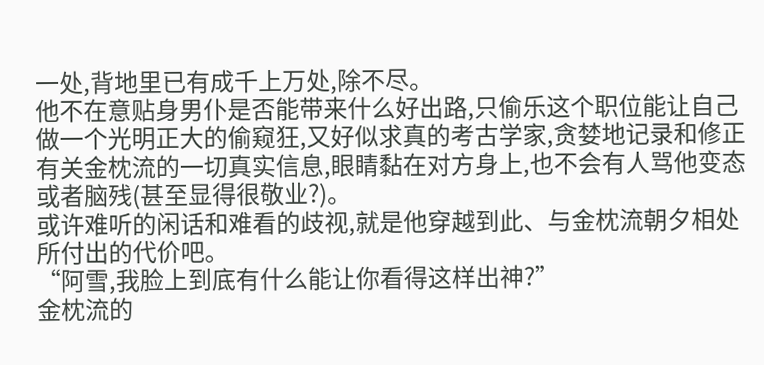一处,背地里已有成千上万处,除不尽。
他不在意贴身男仆是否能带来什么好出路,只偷乐这个职位能让自己做一个光明正大的偷窥狂,又好似求真的考古学家,贪婪地记录和修正有关金枕流的一切真实信息,眼睛黏在对方身上,也不会有人骂他变态或者脑残(甚至显得很敬业?)。
或许难听的闲话和难看的歧视,就是他穿越到此、与金枕流朝夕相处所付出的代价吧。
“阿雪,我脸上到底有什么能让你看得这样出神?”
金枕流的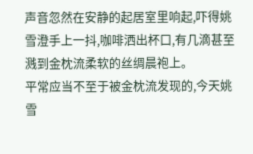声音忽然在安静的起居室里响起,吓得姚雪澄手上一抖,咖啡洒出杯口,有几滴甚至溅到金枕流柔软的丝绸晨袍上。
平常应当不至于被金枕流发现的,今天姚雪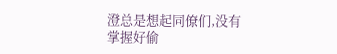澄总是想起同僚们,没有掌握好偷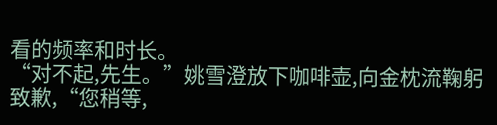看的频率和时长。
“对不起,先生。”姚雪澄放下咖啡壶,向金枕流鞠躬致歉,“您稍等,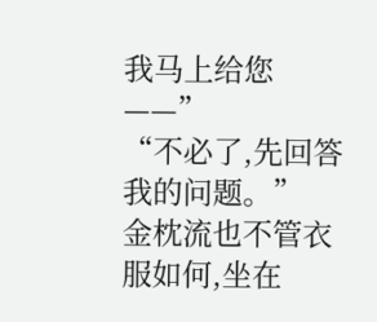我马上给您——”
“不必了,先回答我的问题。”
金枕流也不管衣服如何,坐在